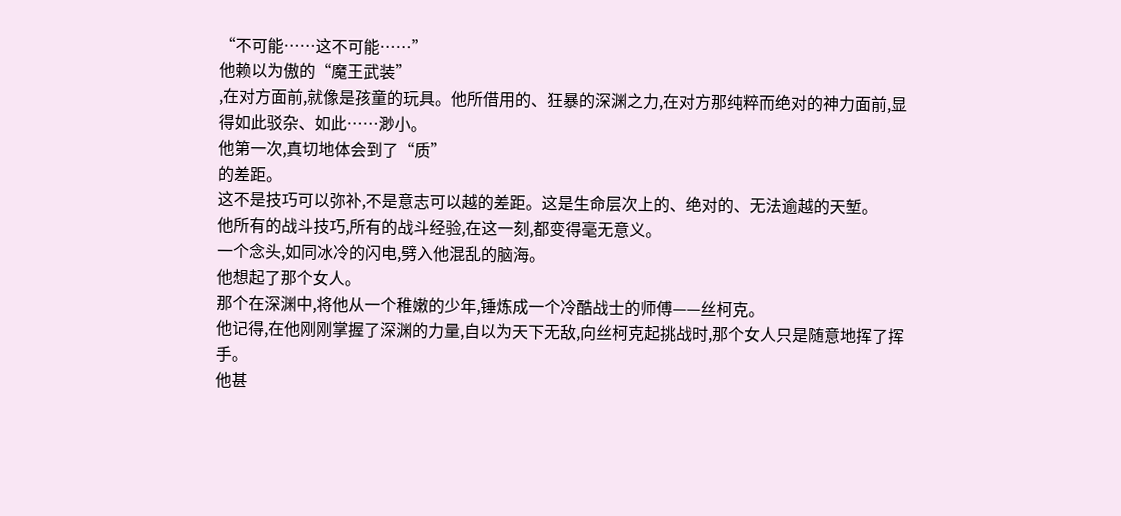“不可能……这不可能……”
他赖以为傲的“魔王武装”
,在对方面前,就像是孩童的玩具。他所借用的、狂暴的深渊之力,在对方那纯粹而绝对的神力面前,显得如此驳杂、如此……渺小。
他第一次,真切地体会到了“质”
的差距。
这不是技巧可以弥补,不是意志可以越的差距。这是生命层次上的、绝对的、无法逾越的天堑。
他所有的战斗技巧,所有的战斗经验,在这一刻,都变得毫无意义。
一个念头,如同冰冷的闪电,劈入他混乱的脑海。
他想起了那个女人。
那个在深渊中,将他从一个稚嫩的少年,锤炼成一个冷酷战士的师傅——丝柯克。
他记得,在他刚刚掌握了深渊的力量,自以为天下无敌,向丝柯克起挑战时,那个女人只是随意地挥了挥手。
他甚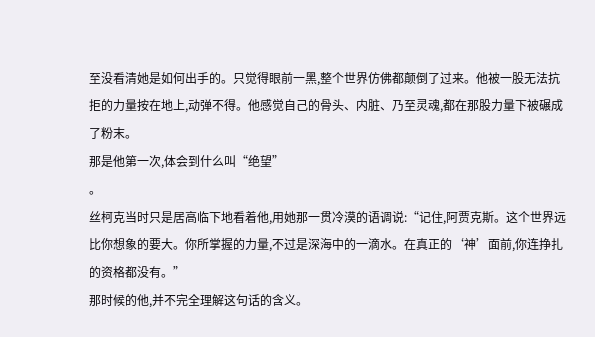至没看清她是如何出手的。只觉得眼前一黑,整个世界仿佛都颠倒了过来。他被一股无法抗拒的力量按在地上,动弹不得。他感觉自己的骨头、内脏、乃至灵魂,都在那股力量下被碾成了粉末。
那是他第一次,体会到什么叫“绝望”
。
丝柯克当时只是居高临下地看着他,用她那一贯冷漠的语调说:“记住,阿贾克斯。这个世界远比你想象的要大。你所掌握的力量,不过是深海中的一滴水。在真正的‘神’面前,你连挣扎的资格都没有。”
那时候的他,并不完全理解这句话的含义。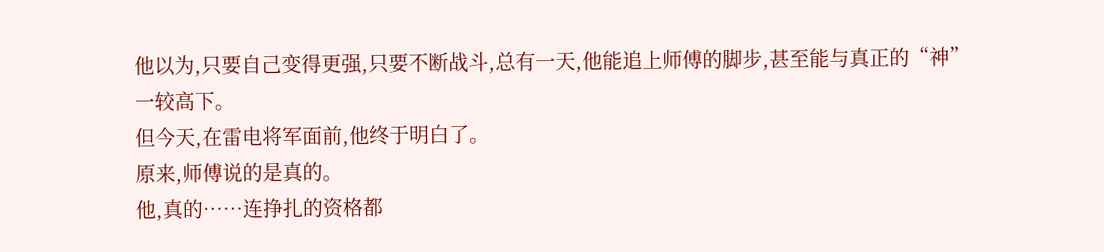他以为,只要自己变得更强,只要不断战斗,总有一天,他能追上师傅的脚步,甚至能与真正的“神”
一较高下。
但今天,在雷电将军面前,他终于明白了。
原来,师傅说的是真的。
他,真的……连挣扎的资格都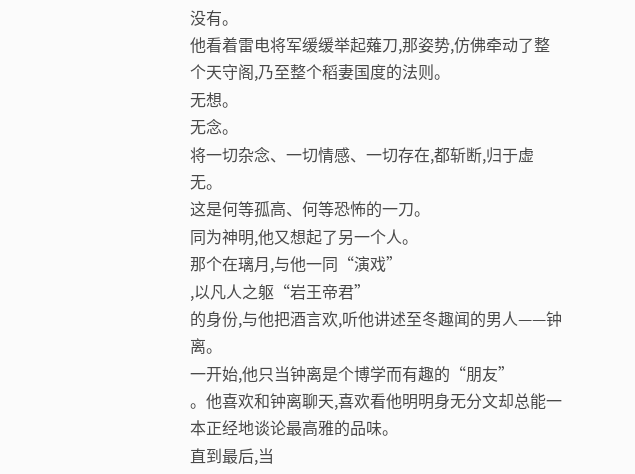没有。
他看着雷电将军缓缓举起薙刀,那姿势,仿佛牵动了整个天守阁,乃至整个稻妻国度的法则。
无想。
无念。
将一切杂念、一切情感、一切存在,都斩断,归于虚无。
这是何等孤高、何等恐怖的一刀。
同为神明,他又想起了另一个人。
那个在璃月,与他一同“演戏”
,以凡人之躯“岩王帝君”
的身份,与他把酒言欢,听他讲述至冬趣闻的男人——钟离。
一开始,他只当钟离是个博学而有趣的“朋友”
。他喜欢和钟离聊天,喜欢看他明明身无分文却总能一本正经地谈论最高雅的品味。
直到最后,当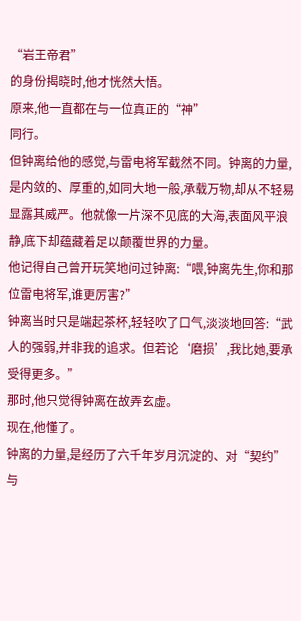“岩王帝君”
的身份揭晓时,他才恍然大悟。
原来,他一直都在与一位真正的“神”
同行。
但钟离给他的感觉,与雷电将军截然不同。钟离的力量,是内敛的、厚重的,如同大地一般,承载万物,却从不轻易显露其威严。他就像一片深不见底的大海,表面风平浪静,底下却蕴藏着足以颠覆世界的力量。
他记得自己曾开玩笑地问过钟离:“喂,钟离先生,你和那位雷电将军,谁更厉害?”
钟离当时只是端起茶杯,轻轻吹了口气,淡淡地回答:“武人的强弱,并非我的追求。但若论‘磨损’,我比她,要承受得更多。”
那时,他只觉得钟离在故弄玄虚。
现在,他懂了。
钟离的力量,是经历了六千年岁月沉淀的、对“契约”
与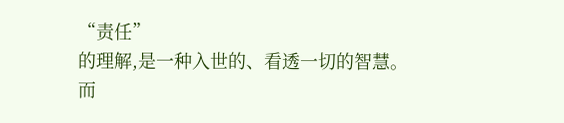“责任”
的理解,是一种入世的、看透一切的智慧。
而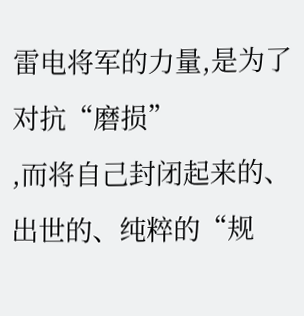雷电将军的力量,是为了对抗“磨损”
,而将自己封闭起来的、出世的、纯粹的“规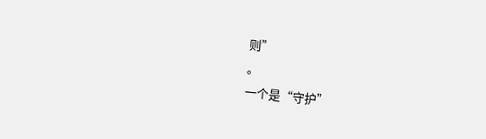则”
。
一个是“守护”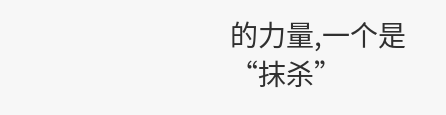的力量,一个是“抹杀”